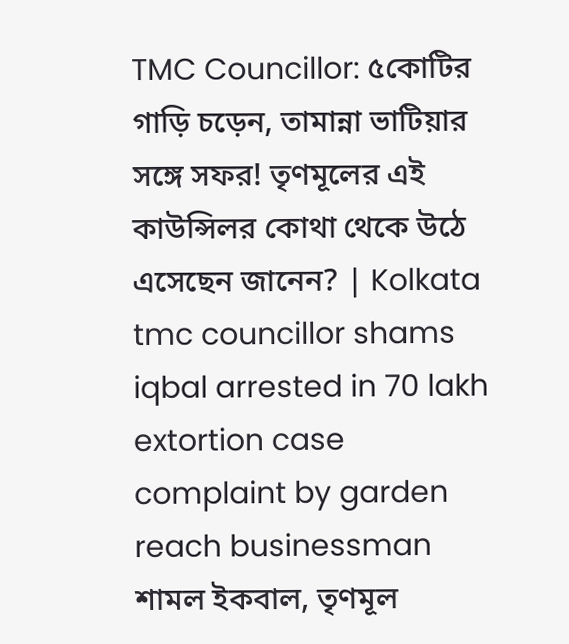TMC Councillor: ৫কোটির গাড়ি চড়েন, তামান্না ভাটিয়ার সঙ্গে সফর! তৃণমূলের এই কাউন্সিলর কোথা থেকে উঠে এসেছেন জানেন? | Kolkata tmc councillor shams iqbal arrested in 70 lakh extortion case complaint by garden reach businessman
শামল ইকবাল, তৃণমূল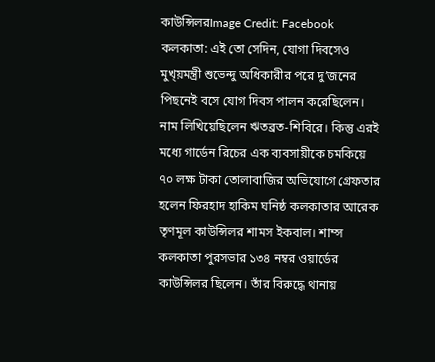কাউন্সিলরImage Credit: Facebook
কলকাতা: এই তো সেদিন, যোগা দিবসেও মুখ্য়মন্ত্রী শুভেন্দু অধিকারীর পরে দু’জনের পিছনেই বসে যোগ দিবস পালন করেছিলেন। নাম লিখিয়েছিলেন ঋতব্রত-শিবিরে। কিন্তু এরই মধ্যে গার্ডেন রিচের এক ব্যবসায়ীকে চমকিয়ে ৭০ লক্ষ টাকা তোলাবাজির অভিযোগে গ্রেফতার হলেন ফিরহাদ হাকিম ঘনিষ্ঠ কলকাতার আরেক তৃণমূল কাউন্সিলর শামস ইকবাল। শাম্স কলকাতা পুরসভার ১৩৪ নম্বর ওয়ার্ডের কাউন্সিলর ছিলেন। তাঁর বিরুদ্ধে থানায়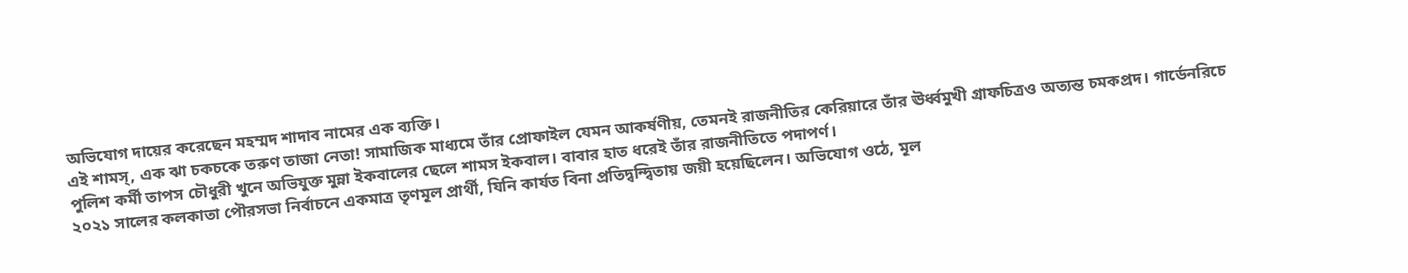অভিযোগ দায়ের করেছেন মহম্মদ শাদাব নামের এক ব্যক্তি।
এই শামস্, এক ঝা চকচকে তরুণ তাজা নেতা! সামাজিক মাধ্যমে তাঁর প্রোফাইল যেমন আকর্ষণীয়, তেমনই রাজনীতির কেরিয়ারে তাঁর ঊর্ধ্বমুখী গ্রাফচিত্রও অত্যন্ত চমকপ্রদ। গার্ডেনরিচে পুলিশ কর্মী তাপস চৌধুরী খুনে অভিযুক্ত মুন্না ইকবালের ছেলে শামস ইকবাল। বাবার হাত ধরেই তাঁর রাজনীতিতে পদাপর্ণ।
২০২১ সালের কলকাতা পৌরসভা নির্বাচনে একমাত্র তৃণমূল প্রার্থী, যিনি কার্যত বিনা প্রতিদ্বন্দ্বিতায় জয়ী হয়েছিলেন। অভিযোগ ওঠে, মূল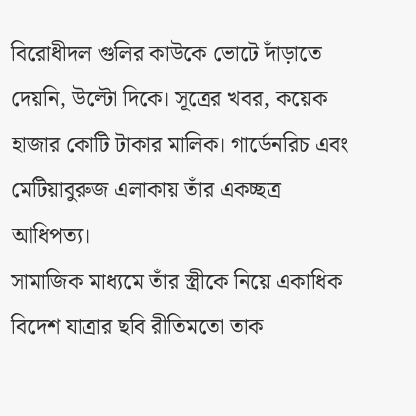বিরোধীদল গুলির কাউকে ভোটে দাঁড়াতে দেয়নি, উল্টো দিকে। সূত্রের খবর, কয়েক হাজার কোটি টাকার মালিক। গার্ডেনরিচ এবং মেটিয়াবুরুজ এলাকায় তাঁর একচ্ছত্র আধিপত্য।
সামাজিক মাধ্যমে তাঁর স্ত্রীকে নিয়ে একাধিক বিদেশ যাত্রার ছবি রীতিমতো তাক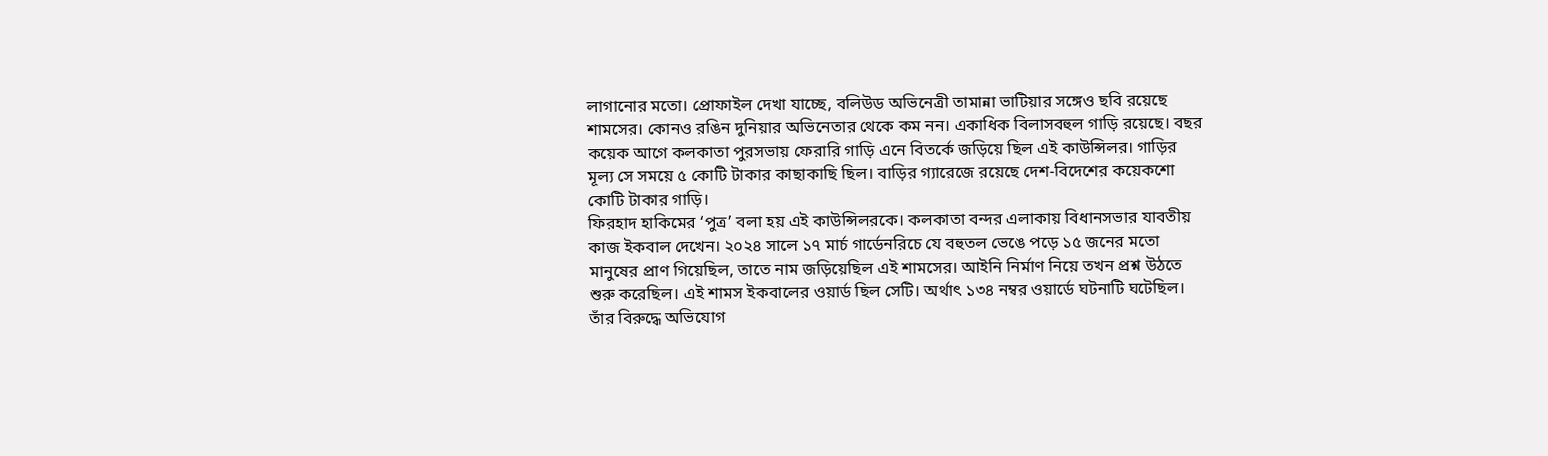লাগানোর মতো। প্রোফাইল দেখা যাচ্ছে, বলিউড অভিনেত্রী তামান্না ভাটিয়ার সঙ্গেও ছবি রয়েছে শামসের। কোনও রঙিন দুনিয়ার অভিনেতার থেকে কম নন। একাধিক বিলাসবহুল গাড়ি রয়েছে। বছর কয়েক আগে কলকাতা পুরসভায় ফেরারি গাড়ি এনে বিতর্কে জড়িয়ে ছিল এই কাউন্সিলর। গাড়ির মূল্য সে সময়ে ৫ কোটি টাকার কাছাকাছি ছিল। বাড়ির গ্যারেজে রয়েছে দেশ-বিদেশের কয়েকশো কোটি টাকার গাড়ি।
ফিরহাদ হাকিমের ‘পুত্র’ বলা হয় এই কাউন্সিলরকে। কলকাতা বন্দর এলাকায় বিধানসভার যাবতীয় কাজ ইকবাল দেখেন। ২০২৪ সালে ১৭ মার্চ গার্ডেনরিচে যে বহুতল ভেঙে পড়ে ১৫ জনের মতো মানুষের প্রাণ গিয়েছিল, তাতে নাম জড়িয়েছিল এই শামসের। আইনি নির্মাণ নিয়ে তখন প্রশ্ন উঠতে শুরু করেছিল। এই শামস ইকবালের ওয়ার্ড ছিল সেটি। অর্থাৎ ১৩৪ নম্বর ওয়ার্ডে ঘটনাটি ঘটেছিল। তাঁর বিরুদ্ধে অভিযোগ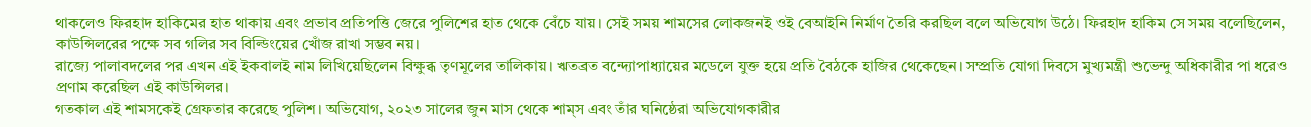থাকলেও ফিরহাদ হাকিমের হাত থাকায় এবং প্রভাব প্রতিপত্তি জেরে পুলিশের হাত থেকে বেঁচে যায়। সেই সময় শামসের লোকজনই ওই বেআইনি নির্মাণ তৈরি করছিল বলে অভিযোগ উঠে। ফিরহাদ হাকিম সে সময় বলেছিলেন, কাউন্সিলরের পক্ষে সব গলির সব বিল্ডিংয়ের খোঁজ রাখা সম্ভব নয়।
রাজ্যে পালাবদলের পর এখন এই ইকবালই নাম লিখিয়েছিলেন বিক্ষুব্ধ তৃণমূলের তালিকায়। ঋতব্রত বন্দ্যোপাধ্যায়ের মডেলে যুক্ত হয়ে প্রতি বৈঠকে হাজির থেকেছেন। সম্প্রতি যোগা দিবসে মুখ্যমন্ত্রী শুভেন্দু অধিকারীর পা ধরেও প্রণাম করেছিল এই কাউন্সিলর।
গতকাল এই শামসকেই গ্রেফতার করেছে পুলিশ। অভিযোগ, ২০২৩ সালের জুন মাস থেকে শাম্স এবং তাঁর ঘনিষ্ঠেরা অভিযোগকারীর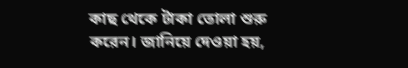কাছ থেকে টাকা তোলা শুরু করেন। জানিয়ে দেওয়া হয়,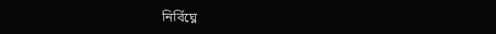নির্বিঘ্নে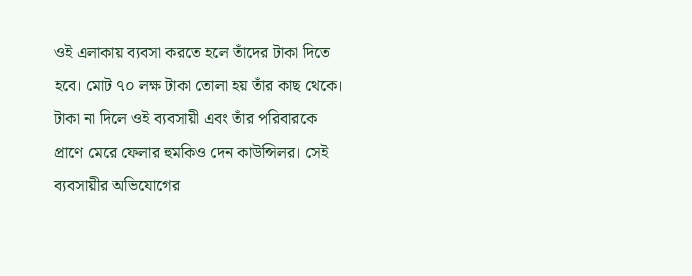ওই এলাকায় ব্যবসা করতে হলে তাঁদের টাকা দিতে হবে। মোট ৭০ লক্ষ টাকা তোলা হয় তাঁর কাছ থেকে। টাকা না দিলে ওই ব্যবসায়ী এবং তাঁর পরিবারকে প্রাণে মেরে ফেলার হুমকিও দেন কাউন্সিলর। সেই ব্যবসায়ীর অভিযোগের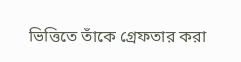ভিত্তিতে তাঁকে গ্রেফতার করা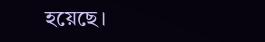হয়েছে।